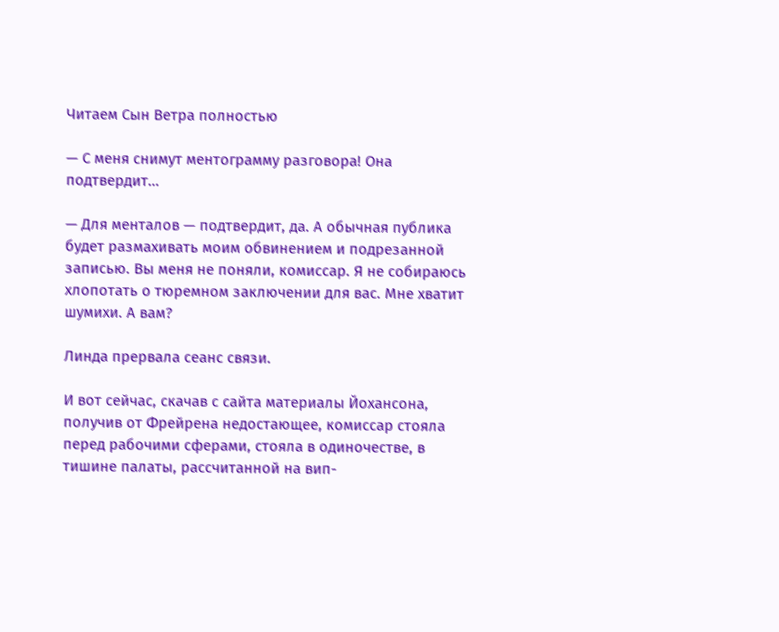Читаем Сын Ветра полностью

— С меня снимут ментограмму разговора! Она подтвердит…

— Для менталов — подтвердит, да. А обычная публика будет размахивать моим обвинением и подрезанной записью. Вы меня не поняли, комиссар. Я не собираюсь хлопотать о тюремном заключении для вас. Мне хватит шумихи. А вам?

Линда прервала сеанс связи.

И вот сейчас, скачав с сайта материалы Йохансона, получив от Фрейрена недостающее, комиссар стояла перед рабочими сферами, стояла в одиночестве, в тишине палаты, рассчитанной на вип-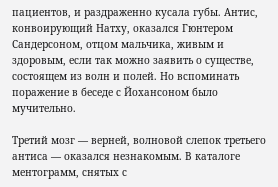пациентов, и раздраженно кусала губы. Антис, конвоирующий Натху, оказался Гюнтером Сандерсоном, отцом мальчика, живым и здоровым, если так можно заявить о существе, состоящем из волн и полей. Но вспоминать поражение в беседе с Йохансоном было мучительно.

Третий мозг — верней, волновой слепок третьего антиса — оказался незнакомым. В каталоге ментограмм, снятых с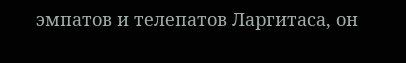эмпатов и телепатов Ларгитаса, он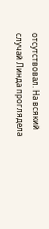отсутствовал. На всякий случай Линда проглядела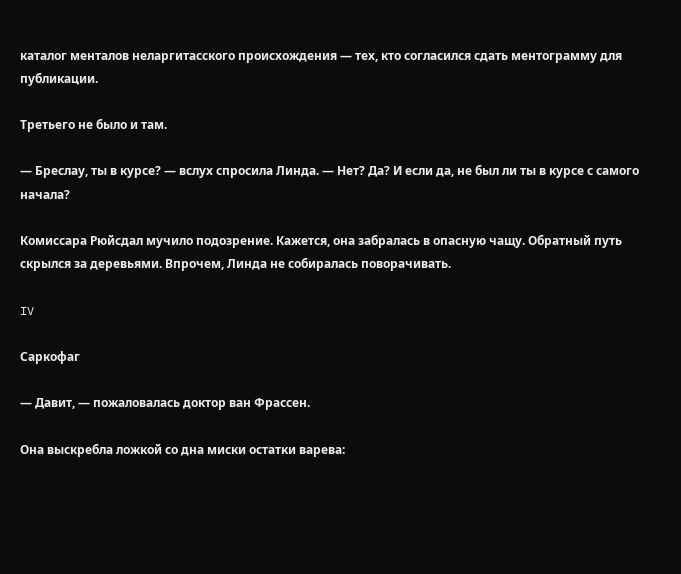каталог менталов неларгитасского происхождения — тех, кто согласился сдать ментограмму для публикации.

Третьего не было и там.

— Бреслау, ты в курсе? — вслух спросила Линда. — Нет? Да? И если да, не был ли ты в курсе с самого начала?

Комиссара Рюйсдал мучило подозрение. Кажется, она забралась в опасную чащу. Обратный путь скрылся за деревьями. Впрочем, Линда не собиралась поворачивать.

IV

Саркофаг

— Давит, — пожаловалась доктор ван Фрассен.

Она выскребла ложкой со дна миски остатки варева: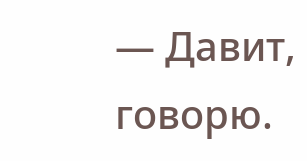— Давит, говорю.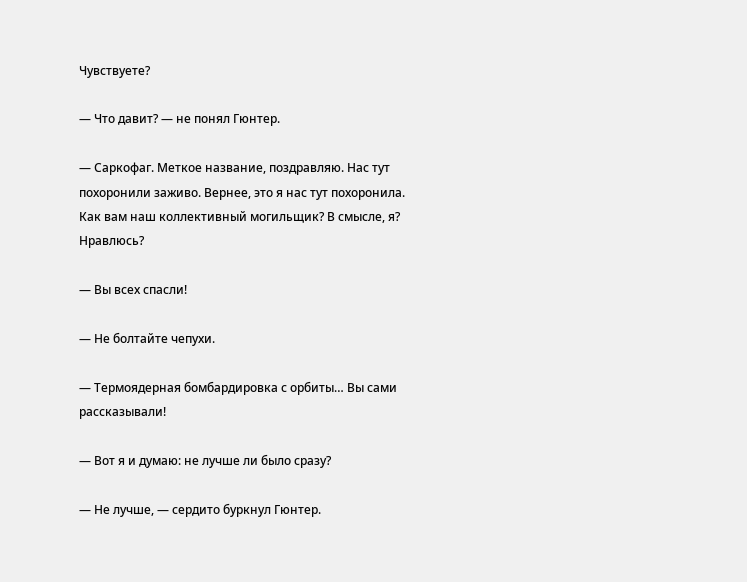Чувствуете?

— Что давит? — не понял Гюнтер.

— Саркофаг. Меткое название, поздравляю. Нас тут похоронили заживо. Вернее, это я нас тут похоронила. Как вам наш коллективный могильщик? В смысле, я? Нравлюсь?

— Вы всех спасли!

— Не болтайте чепухи.

— Термоядерная бомбардировка с орбиты… Вы сами рассказывали!

— Вот я и думаю: не лучше ли было сразу?

— Не лучше, — сердито буркнул Гюнтер.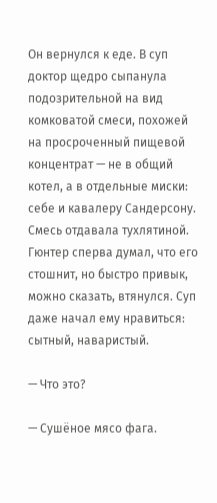Он вернулся к еде. В суп доктор щедро сыпанула подозрительной на вид комковатой смеси, похожей на просроченный пищевой концентрат — не в общий котел, а в отдельные миски: себе и кавалеру Сандерсону. Смесь отдавала тухлятиной. Гюнтер сперва думал, что его стошнит, но быстро привык, можно сказать, втянулся. Суп даже начал ему нравиться: сытный, наваристый.

— Что это?

— Сушёное мясо фага.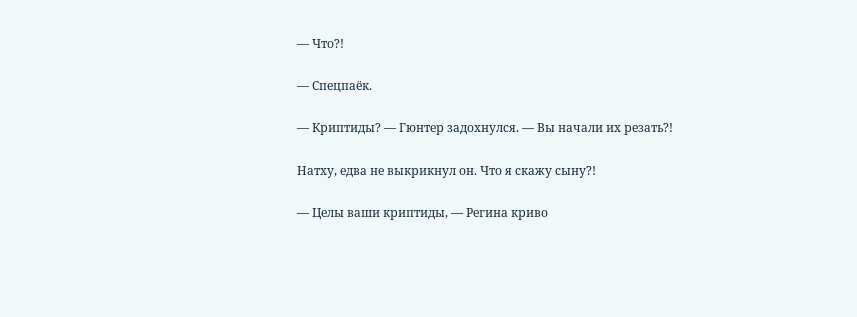— Что?!

— Спецпаёк.

— Криптиды? — Гюнтер задохнулся. — Вы начали их резать?!

Натху, едва не выкрикнул он. Что я скажу сыну?!

— Целы ваши криптиды, — Регина криво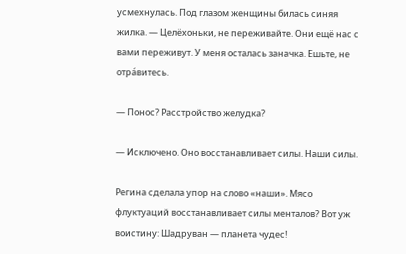усмехнулась. Под глазом женщины билась синяя жилка. — Целёхоньки, не переживайте. Они ещё нас с вами переживут. У меня осталась заначка. Ешьте, не отра́витесь.

— Понос? Расстройство желудка?

— Исключено. Оно восстанавливает силы. Наши силы.

Регина сделала упор на слово «наши». Мясо флуктуаций восстанавливает силы менталов? Вот уж воистину: Шадруван — планета чудес!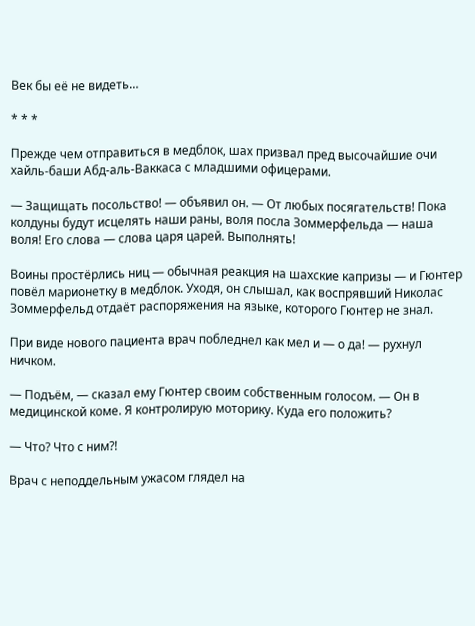Век бы её не видеть…

* * *

Прежде чем отправиться в медблок, шах призвал пред высочайшие очи хайль-баши Абд-аль-Ваккаса с младшими офицерами.

— Защищать посольство! — объявил он. — От любых посягательств! Пока колдуны будут исцелять наши раны, воля посла Зоммерфельда — наша воля! Его слова — слова царя царей. Выполнять!

Воины простёрлись ниц — обычная реакция на шахские капризы — и Гюнтер повёл марионетку в медблок. Уходя, он слышал, как воспрявший Николас Зоммерфельд отдаёт распоряжения на языке, которого Гюнтер не знал.

При виде нового пациента врач побледнел как мел и — о да! — рухнул ничком.

— Подъём, — сказал ему Гюнтер своим собственным голосом. — Он в медицинской коме. Я контролирую моторику. Куда его положить?

— Что? Что с ним?!

Врач с неподдельным ужасом глядел на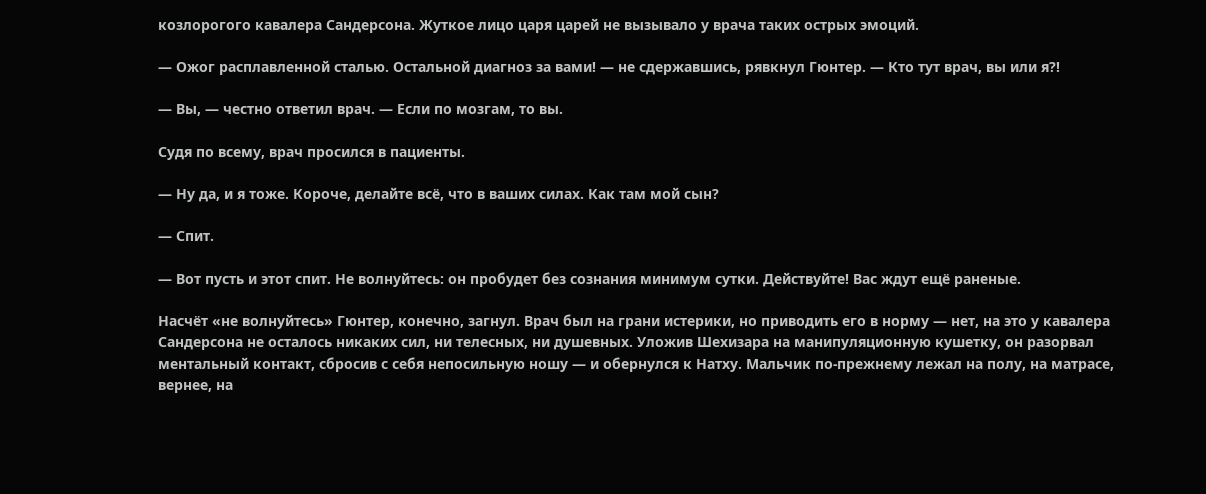козлорогого кавалера Сандерсона. Жуткое лицо царя царей не вызывало у врача таких острых эмоций.

— Ожог расплавленной сталью. Остальной диагноз за вами! — не сдержавшись, рявкнул Гюнтер. — Кто тут врач, вы или я?!

— Вы, — честно ответил врач. — Если по мозгам, то вы.

Судя по всему, врач просился в пациенты.

— Ну да, и я тоже. Короче, делайте всё, что в ваших силах. Как там мой сын?

— Спит.

— Вот пусть и этот спит. Не волнуйтесь: он пробудет без сознания минимум сутки. Действуйте! Вас ждут ещё раненые.

Насчёт «не волнуйтесь» Гюнтер, конечно, загнул. Врач был на грани истерики, но приводить его в норму — нет, на это у кавалера Сандерсона не осталось никаких сил, ни телесных, ни душевных. Уложив Шехизара на манипуляционную кушетку, он разорвал ментальный контакт, сбросив с себя непосильную ношу — и обернулся к Натху. Мальчик по-прежнему лежал на полу, на матрасе, вернее, на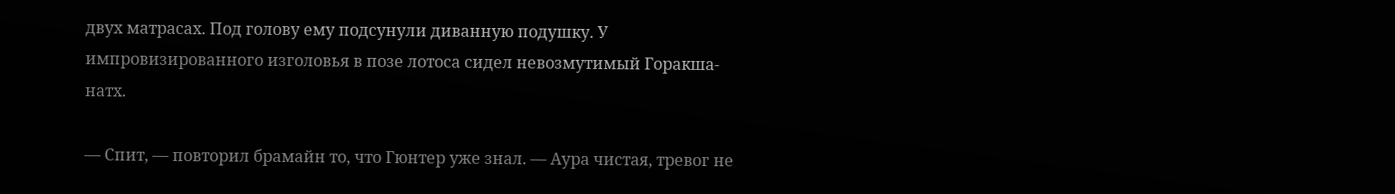двух матрасах. Под голову ему подсунули диванную подушку. У импровизированного изголовья в позе лотоса сидел невозмутимый Горакша-натх.

— Спит, — повторил брамайн то, что Гюнтер уже знал. — Аура чистая, тревог не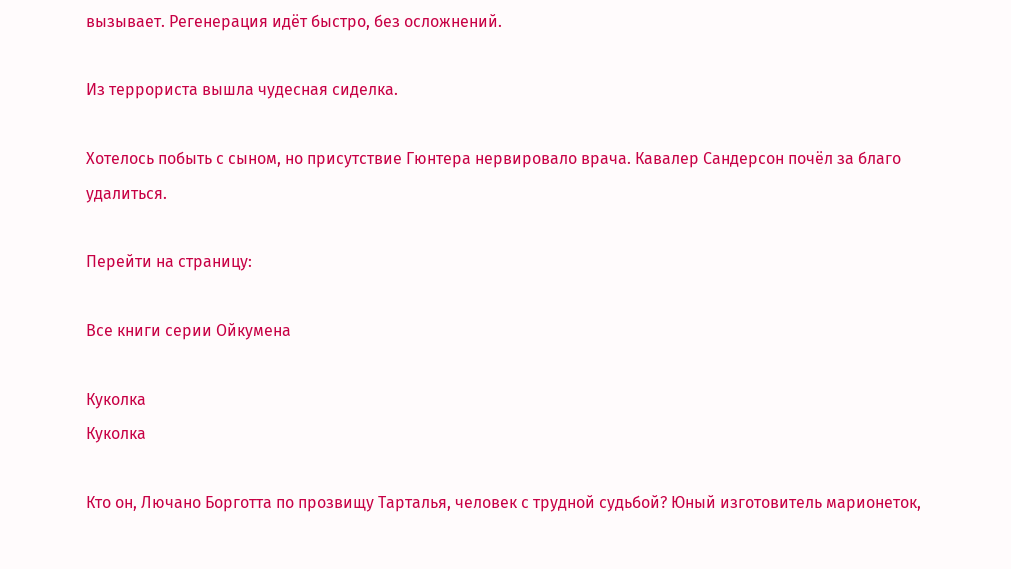вызывает. Регенерация идёт быстро, без осложнений.

Из террориста вышла чудесная сиделка.

Хотелось побыть с сыном, но присутствие Гюнтера нервировало врача. Кавалер Сандерсон почёл за благо удалиться.

Перейти на страницу:

Все книги серии Ойкумена

Куколка
Куколка

Кто он, Лючано Борготта по прозвищу Тарталья, человек с трудной судьбой? Юный изготовитель марионеток,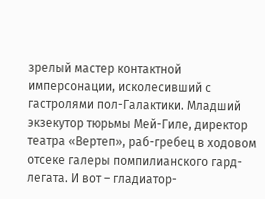зрелый мастер контактной имперсонации, исколесивший с гастролями пол-Галактики. Младший экзекутор тюрьмы Мей-Гиле, директор театра «Вертеп», раб-гребец в ходовом отсеке галеры помпилианского гард-легата. И вот – гладиатор-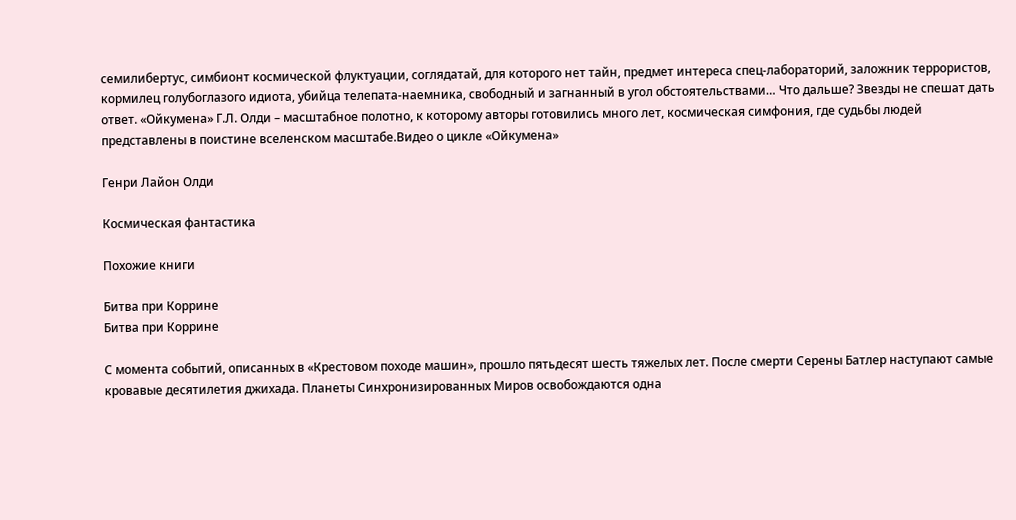семилибертус, симбионт космической флуктуации, соглядатай, для которого нет тайн, предмет интереса спец-лабораторий, заложник террористов, кормилец голубоглазого идиота, убийца телепата-наемника, свободный и загнанный в угол обстоятельствами… Что дальше? Звезды не спешат дать ответ. «Ойкумена» Г.Л. Олди – масштабное полотно, к которому авторы готовились много лет, космическая симфония, где судьбы людей представлены в поистине вселенском масштабе.Видео о цикле «Ойкумена»

Генри Лайон Олди

Космическая фантастика

Похожие книги

Битва при Коррине
Битва при Коррине

С момента событий, описанных в «Крестовом походе машин», прошло пятьдесят шесть тяжелых лет. После смерти Серены Батлер наступают самые кровавые десятилетия джихада. Планеты Синхронизированных Миров освобождаются одна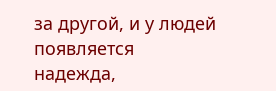за другой, и у людей появляется надежда,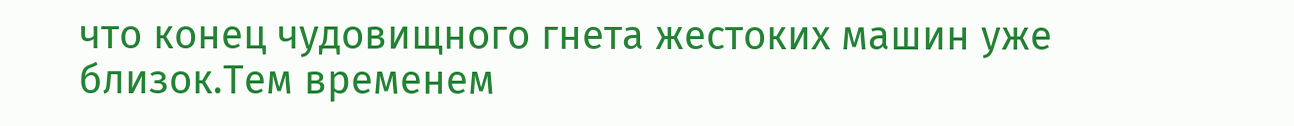что конец чудовищного гнета жестоких машин уже близок.Тем временем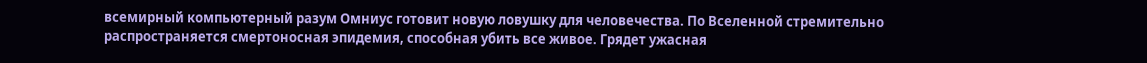всемирный компьютерный разум Омниус готовит новую ловушку для человечества. По Вселенной стремительно распространяется смертоносная эпидемия, способная убить все живое. Грядет ужасная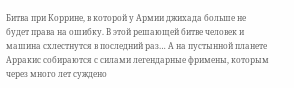Битва при Коррине, в которой у Армии джихада больше не будет права на ошибку. В этой решающей битве человек и машина схлестнутся в последний раз… А на пустынной планете Арракис собираются с силами легендарные фримены, которым через много лет суждено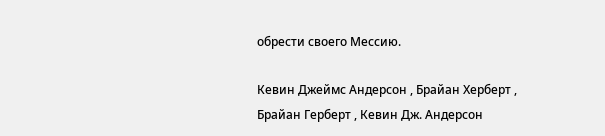обрести своего Мессию.

Кевин Джеймс Андерсон , Брайан Херберт , Брайан Герберт , Кевин Дж. Андерсон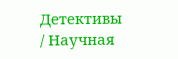Детективы / Научная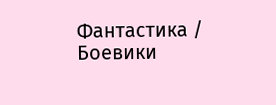Фантастика / Боевики